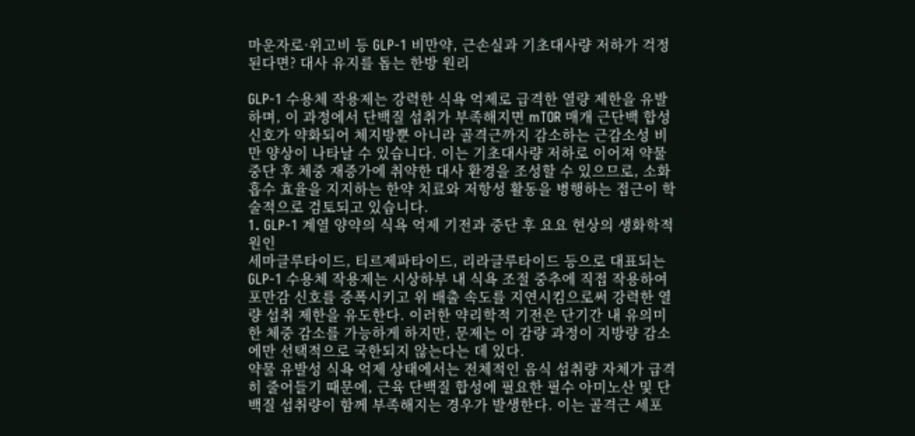마운자로·위고비 등 GLP-1 비만약, 근손실과 기초대사량 저하가 걱정된다면? 대사 유지를 돕는 한방 원리

GLP-1 수용체 작용제는 강력한 식욕 억제로 급격한 열량 제한을 유발하며, 이 과정에서 단백질 섭취가 부족해지면 mTOR 매개 근단백 합성 신호가 약화되어 체지방뿐 아니라 골격근까지 감소하는 근감소성 비만 양상이 나타날 수 있습니다. 이는 기초대사량 저하로 이어져 약물 중단 후 체중 재증가에 취약한 대사 환경을 조성할 수 있으므로, 소화흡수 효율을 지지하는 한약 치료와 저항성 활동을 병행하는 접근이 학술적으로 검토되고 있습니다.
1. GLP-1 계열 양약의 식욕 억제 기전과 중단 후 요요 현상의 생화학적 원인
세마글루타이드, 티르제파타이드, 리라글루타이드 등으로 대표되는 GLP-1 수용체 작용제는 시상하부 내 식욕 조절 중추에 직접 작용하여 포만감 신호를 증폭시키고 위 배출 속도를 지연시킴으로써 강력한 열량 섭취 제한을 유도한다. 이러한 약리학적 기전은 단기간 내 유의미한 체중 감소를 가능하게 하지만, 문제는 이 감량 과정이 지방량 감소에만 선택적으로 국한되지 않는다는 데 있다.
약물 유발성 식욕 억제 상태에서는 전체적인 음식 섭취량 자체가 급격히 줄어들기 때문에, 근육 단백질 합성에 필요한 필수 아미노산 및 단백질 섭취량이 함께 부족해지는 경우가 발생한다. 이는 골격근 세포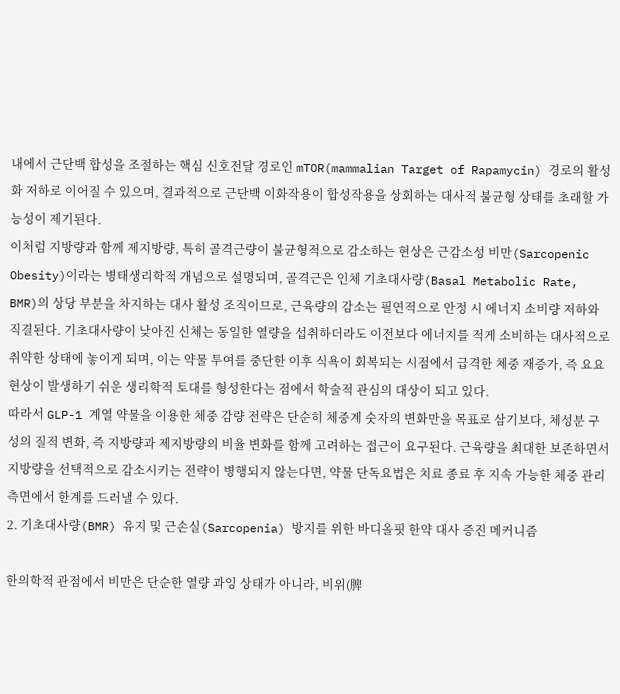내에서 근단백 합성을 조절하는 핵심 신호전달 경로인 mTOR(mammalian Target of Rapamycin) 경로의 활성화 저하로 이어질 수 있으며, 결과적으로 근단백 이화작용이 합성작용을 상회하는 대사적 불균형 상태를 초래할 가능성이 제기된다.
이처럼 지방량과 함께 제지방량, 특히 골격근량이 불균형적으로 감소하는 현상은 근감소성 비만(Sarcopenic Obesity)이라는 병태생리학적 개념으로 설명되며, 골격근은 인체 기초대사량(Basal Metabolic Rate, BMR)의 상당 부분을 차지하는 대사 활성 조직이므로, 근육량의 감소는 필연적으로 안정 시 에너지 소비량 저하와 직결된다. 기초대사량이 낮아진 신체는 동일한 열량을 섭취하더라도 이전보다 에너지를 적게 소비하는 대사적으로 취약한 상태에 놓이게 되며, 이는 약물 투여를 중단한 이후 식욕이 회복되는 시점에서 급격한 체중 재증가, 즉 요요 현상이 발생하기 쉬운 생리학적 토대를 형성한다는 점에서 학술적 관심의 대상이 되고 있다.
따라서 GLP-1 계열 약물을 이용한 체중 감량 전략은 단순히 체중계 숫자의 변화만을 목표로 삼기보다, 체성분 구성의 질적 변화, 즉 지방량과 제지방량의 비율 변화를 함께 고려하는 접근이 요구된다. 근육량을 최대한 보존하면서 지방량을 선택적으로 감소시키는 전략이 병행되지 않는다면, 약물 단독요법은 치료 종료 후 지속 가능한 체중 관리 측면에서 한계를 드러낼 수 있다.
2. 기초대사량(BMR) 유지 및 근손실(Sarcopenia) 방지를 위한 바디올핏 한약 대사 증진 메커니즘

한의학적 관점에서 비만은 단순한 열량 과잉 상태가 아니라, 비위(脾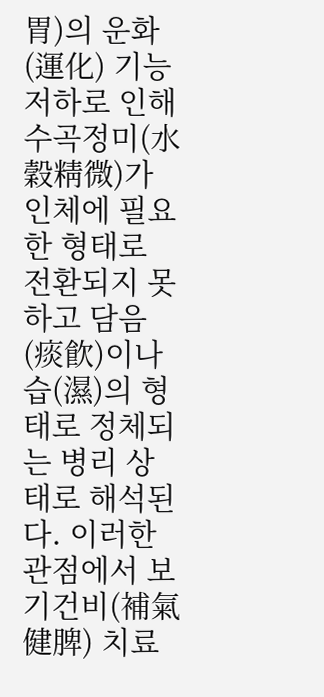胃)의 운화(運化) 기능 저하로 인해 수곡정미(水穀精微)가 인체에 필요한 형태로 전환되지 못하고 담음(痰飮)이나 습(濕)의 형태로 정체되는 병리 상태로 해석된다. 이러한 관점에서 보기건비(補氣健脾) 치료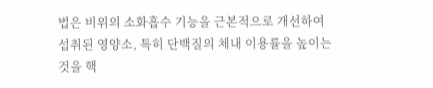법은 비위의 소화흡수 기능을 근본적으로 개선하여 섭취된 영양소, 특히 단백질의 체내 이용률을 높이는 것을 핵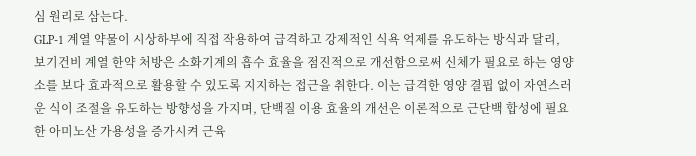심 원리로 삼는다.
GLP-1 계열 약물이 시상하부에 직접 작용하여 급격하고 강제적인 식욕 억제를 유도하는 방식과 달리, 보기건비 계열 한약 처방은 소화기계의 흡수 효율을 점진적으로 개선함으로써 신체가 필요로 하는 영양소를 보다 효과적으로 활용할 수 있도록 지지하는 접근을 취한다. 이는 급격한 영양 결핍 없이 자연스러운 식이 조절을 유도하는 방향성을 가지며, 단백질 이용 효율의 개선은 이론적으로 근단백 합성에 필요한 아미노산 가용성을 증가시켜 근육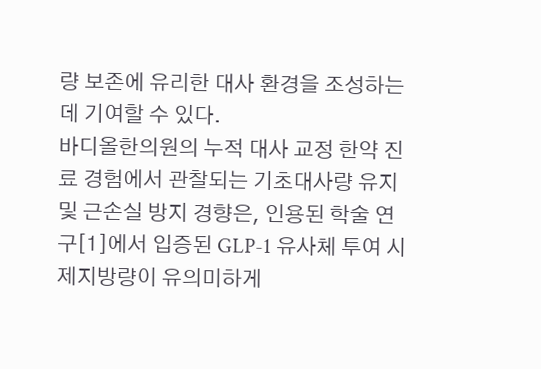량 보존에 유리한 대사 환경을 조성하는 데 기여할 수 있다.
바디올한의원의 누적 대사 교정 한약 진료 경험에서 관찰되는 기초대사량 유지 및 근손실 방지 경향은, 인용된 학술 연구[1]에서 입증된 GLP-1 유사체 투여 시 제지방량이 유의미하게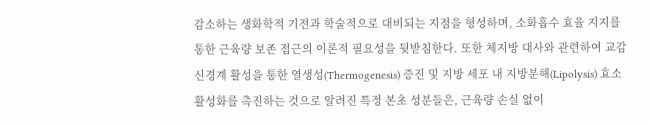감소하는 생화학적 기전과 학술적으로 대비되는 지점을 형성하며, 소화흡수 효율 지지를 통한 근육량 보존 접근의 이론적 필요성을 뒷받침한다. 또한 체지방 대사와 관련하여 교감신경계 활성을 통한 열생성(Thermogenesis) 증진 및 지방 세포 내 지방분해(Lipolysis) 효소 활성화를 촉진하는 것으로 알려진 특정 본초 성분들은, 근육량 손실 없이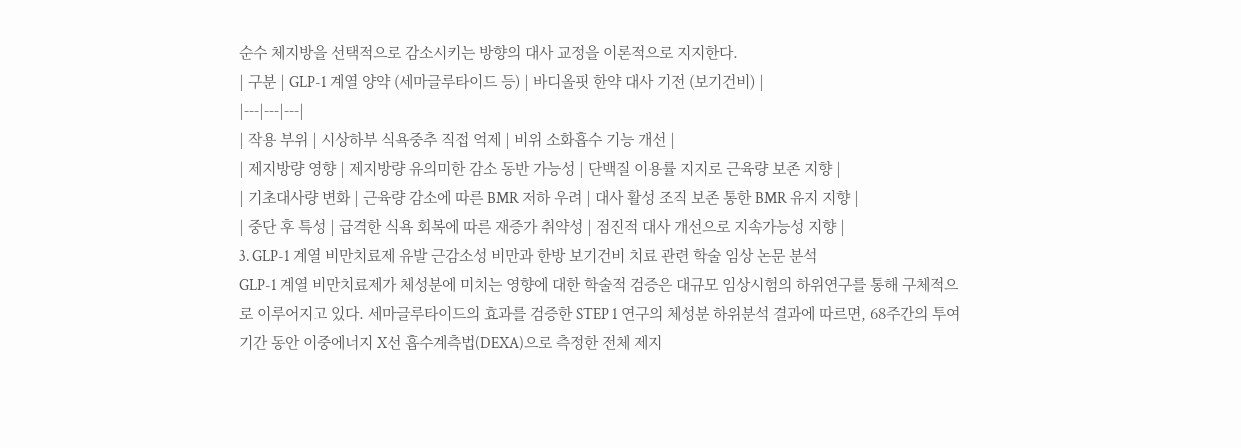순수 체지방을 선택적으로 감소시키는 방향의 대사 교정을 이론적으로 지지한다.
| 구분 | GLP-1 계열 양약 (세마글루타이드 등) | 바디올핏 한약 대사 기전 (보기건비) |
|---|---|---|
| 작용 부위 | 시상하부 식욕중추 직접 억제 | 비위 소화흡수 기능 개선 |
| 제지방량 영향 | 제지방량 유의미한 감소 동반 가능성 | 단백질 이용률 지지로 근육량 보존 지향 |
| 기초대사량 변화 | 근육량 감소에 따른 BMR 저하 우려 | 대사 활성 조직 보존 통한 BMR 유지 지향 |
| 중단 후 특성 | 급격한 식욕 회복에 따른 재증가 취약성 | 점진적 대사 개선으로 지속가능성 지향 |
3. GLP-1 계열 비만치료제 유발 근감소성 비만과 한방 보기건비 치료 관련 학술 임상 논문 분석
GLP-1 계열 비만치료제가 체성분에 미치는 영향에 대한 학술적 검증은 대규모 임상시험의 하위연구를 통해 구체적으로 이루어지고 있다. 세마글루타이드의 효과를 검증한 STEP 1 연구의 체성분 하위분석 결과에 따르면, 68주간의 투여 기간 동안 이중에너지 X선 흡수계측법(DEXA)으로 측정한 전체 제지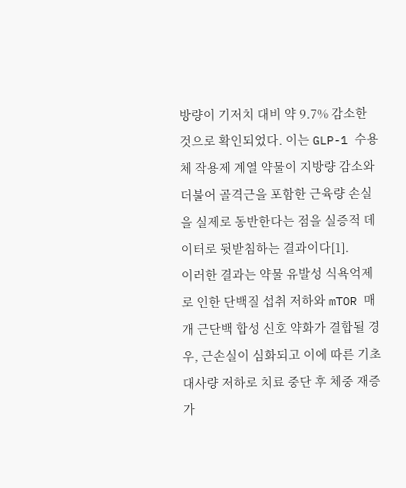방량이 기저치 대비 약 9.7% 감소한 것으로 확인되었다. 이는 GLP-1 수용체 작용제 계열 약물이 지방량 감소와 더불어 골격근을 포함한 근육량 손실을 실제로 동반한다는 점을 실증적 데이터로 뒷받침하는 결과이다[1].
이러한 결과는 약물 유발성 식욕억제로 인한 단백질 섭취 저하와 mTOR 매개 근단백 합성 신호 약화가 결합될 경우, 근손실이 심화되고 이에 따른 기초대사량 저하로 치료 중단 후 체중 재증가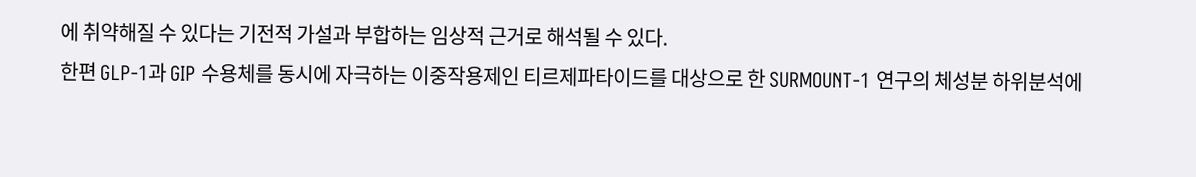에 취약해질 수 있다는 기전적 가설과 부합하는 임상적 근거로 해석될 수 있다.
한편 GLP-1과 GIP 수용체를 동시에 자극하는 이중작용제인 티르제파타이드를 대상으로 한 SURMOUNT-1 연구의 체성분 하위분석에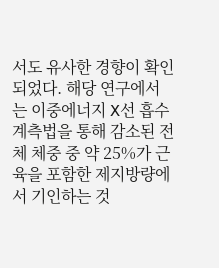서도 유사한 경향이 확인되었다. 해당 연구에서는 이중에너지 X선 흡수계측법을 통해 감소된 전체 체중 중 약 25%가 근육을 포함한 제지방량에서 기인하는 것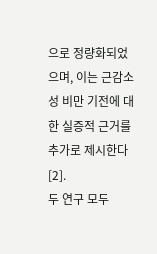으로 정량화되었으며, 이는 근감소성 비만 기전에 대한 실증적 근거를 추가로 제시한다[2].
두 연구 모두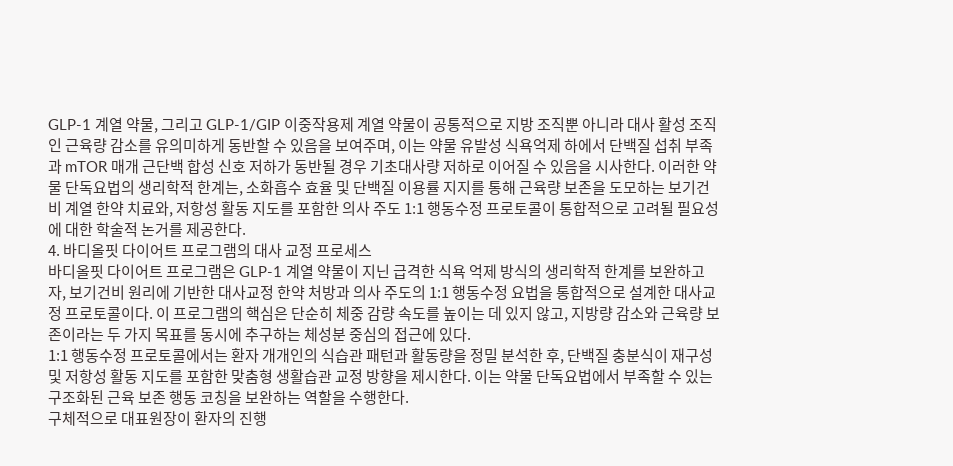GLP-1 계열 약물, 그리고 GLP-1/GIP 이중작용제 계열 약물이 공통적으로 지방 조직뿐 아니라 대사 활성 조직인 근육량 감소를 유의미하게 동반할 수 있음을 보여주며, 이는 약물 유발성 식욕억제 하에서 단백질 섭취 부족과 mTOR 매개 근단백 합성 신호 저하가 동반될 경우 기초대사량 저하로 이어질 수 있음을 시사한다. 이러한 약물 단독요법의 생리학적 한계는, 소화흡수 효율 및 단백질 이용률 지지를 통해 근육량 보존을 도모하는 보기건비 계열 한약 치료와, 저항성 활동 지도를 포함한 의사 주도 1:1 행동수정 프로토콜이 통합적으로 고려될 필요성에 대한 학술적 논거를 제공한다.
4. 바디올핏 다이어트 프로그램의 대사 교정 프로세스
바디올핏 다이어트 프로그램은 GLP-1 계열 약물이 지닌 급격한 식욕 억제 방식의 생리학적 한계를 보완하고자, 보기건비 원리에 기반한 대사교정 한약 처방과 의사 주도의 1:1 행동수정 요법을 통합적으로 설계한 대사교정 프로토콜이다. 이 프로그램의 핵심은 단순히 체중 감량 속도를 높이는 데 있지 않고, 지방량 감소와 근육량 보존이라는 두 가지 목표를 동시에 추구하는 체성분 중심의 접근에 있다.
1:1 행동수정 프로토콜에서는 환자 개개인의 식습관 패턴과 활동량을 정밀 분석한 후, 단백질 충분식이 재구성 및 저항성 활동 지도를 포함한 맞춤형 생활습관 교정 방향을 제시한다. 이는 약물 단독요법에서 부족할 수 있는 구조화된 근육 보존 행동 코칭을 보완하는 역할을 수행한다.
구체적으로 대표원장이 환자의 진행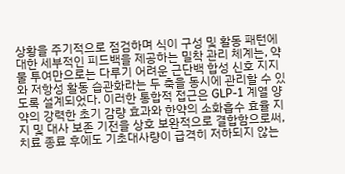상황을 주기적으로 점검하며 식이 구성 및 활동 패턴에 대한 세부적인 피드백을 제공하는 밀착 관리 체계는, 약물 투여만으로는 다루기 어려운 근단백 합성 신호 지지와 저항성 활동 습관화라는 두 축을 동시에 관리할 수 있도록 설계되었다. 이러한 통합적 접근은 GLP-1 계열 양약의 강력한 초기 감량 효과와 한약의 소화흡수 효율 지지 및 대사 보존 기전을 상호 보완적으로 결합함으로써, 치료 종료 후에도 기초대사량이 급격히 저하되지 않는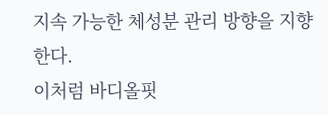지속 가능한 체성분 관리 방향을 지향한다.
이처럼 바디올핏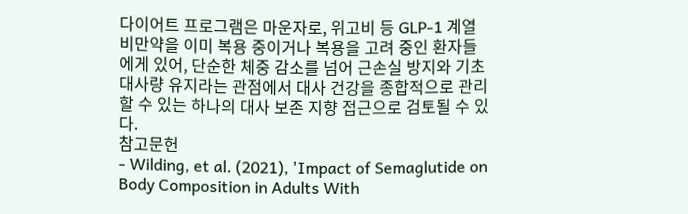다이어트 프로그램은 마운자로, 위고비 등 GLP-1 계열 비만약을 이미 복용 중이거나 복용을 고려 중인 환자들에게 있어, 단순한 체중 감소를 넘어 근손실 방지와 기초대사량 유지라는 관점에서 대사 건강을 종합적으로 관리할 수 있는 하나의 대사 보존 지향 접근으로 검토될 수 있다.
참고문헌
- Wilding, et al. (2021), 'Impact of Semaglutide on Body Composition in Adults With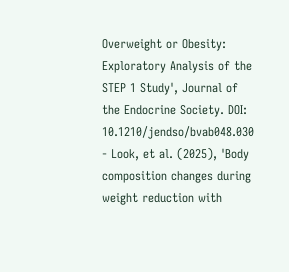Overweight or Obesity: Exploratory Analysis of the STEP 1 Study', Journal of the Endocrine Society. DOI: 10.1210/jendso/bvab048.030
- Look, et al. (2025), 'Body composition changes during weight reduction with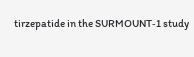tirzepatide in the SURMOUNT‐1 study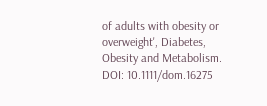of adults with obesity or overweight', Diabetes, Obesity and Metabolism. DOI: 10.1111/dom.16275